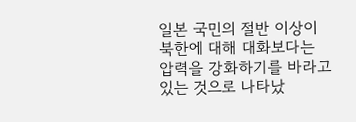일본 국민의 절반 이상이 북한에 대해 대화보다는 압력을 강화하기를 바라고 있는 것으로 나타났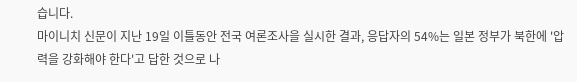습니다.
마이니치 신문이 지난 19일 이틀동안 전국 여론조사을 실시한 결과, 응답자의 54%는 일본 정부가 북한에 '압력을 강화해야 한다'고 답한 것으로 나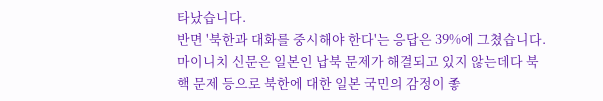타났습니다.
반면 '북한과 대화를 중시해야 한다'는 응답은 39%에 그쳤습니다.
마이니치 신문은 일본인 납북 문제가 해결되고 있지 않는데다 북핵 문제 등으로 북한에 대한 일본 국민의 감정이 좋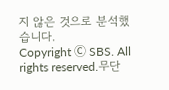지 않은 것으로 분석했습니다.
Copyright Ⓒ SBS. All rights reserved.무단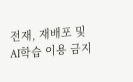전재, 재배포 및 AI학습 이용 금지